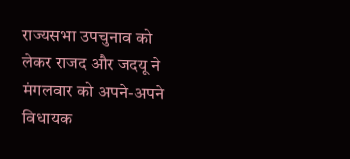राज्यसभा उपचुनाव को लेकर राजद और जदयू ने मंगलवार को अपने-अपने विधायक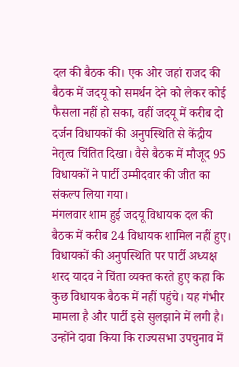दल की बैठक की। एक ओर जहां राजद की बैठक में जदयू को समर्थन देने को लेकर कोई फैसला नहीं हो सका, वहीं जदयू में करीब दो दर्जन विधायकों की अनुपस्थिति से केंद्रीय नेतृत्व चिंतित दिखा। वैसे बैठक में मौजूद 95 विधायकों ने पार्टी उम्मीदवार की जीत का संकल्प लिया गया।
मंगलवार शाम हुई जदयू विधायक दल की बैठक में करीब 24 विधायक शामिल नहीं हुए। विधायकों की अनुपस्थिति पर पार्टी अध्यक्ष शरद यादव ने चिंता व्यक्त करते हुए कहा कि कुछ विधायक बैठक में नहीं पहुंचे। यह गंभीर मामला है और पार्टी इसे सुलझाने में लगी है। उन्होंने दावा किया कि राज्यसभा उपचुनाव में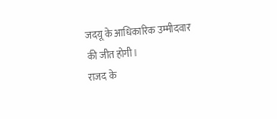जदयू के आधिकारिक उम्मीदवार की जीत होगी।
राजद के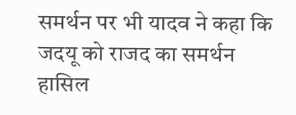समर्थन पर भी यादव ने कहा कि जदयू को राजद का समर्थन हासिल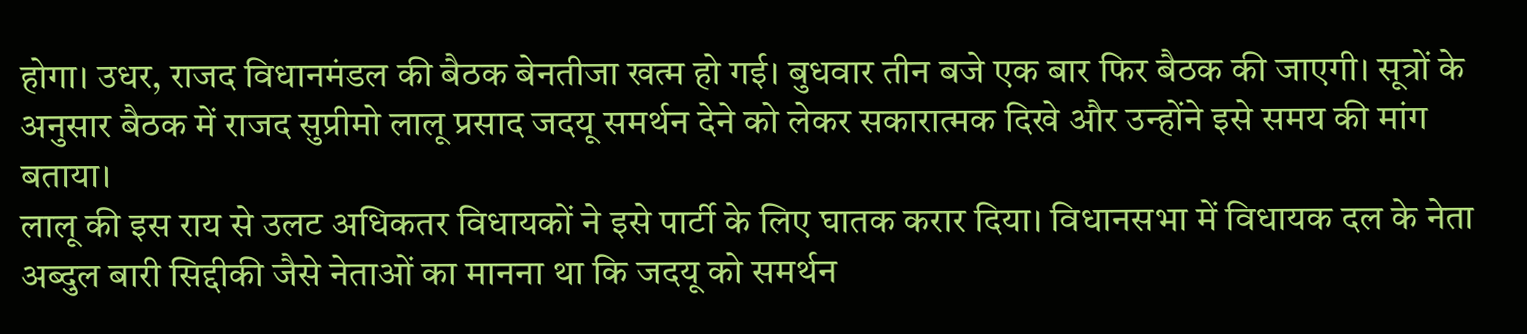होगा। उधर, राजद विधानमंडल की बैठक बेनतीजा खत्म हो गई। बुधवार तीन बजे एक बार फिर बैठक की जाएगी। सूत्रों के अनुसार बैठक में राजद सुप्रीमो लालू प्रसाद जदयू समर्थन देने को लेकर सकारात्मक दिखे और उन्होंने इसे समय की मांग बताया।
लालू की इस राय से उलट अधिकतर विधायकों ने इसे पार्टी के लिए घातक करार दिया। विधानसभा में विधायक दल के नेता अब्दुल बारी सिद्दीकी जैसे नेताओं का मानना था कि जदयू को समर्थन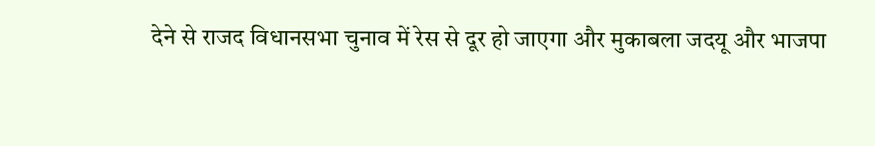देने से राजद विधानसभा चुनाव में रेस से दूर हो जाएगा और मुकाबला जदयू और भाजपा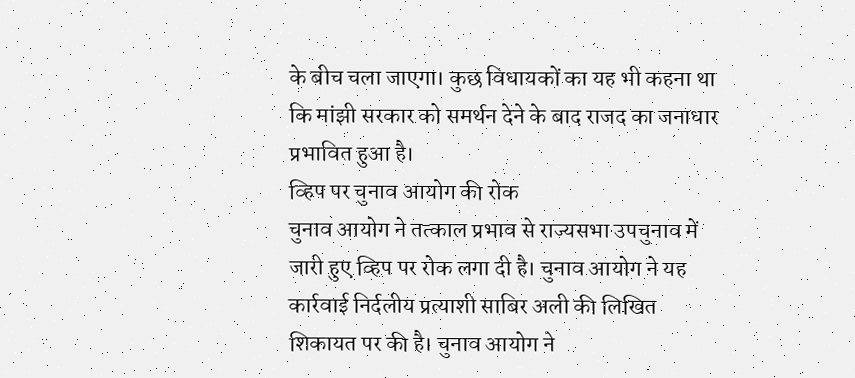के बीच चला जाएगा। कुछ विधायकों का यह भी कहना था कि मांझी सरकार को समर्थन देने के बाद राजद का जनाधार प्रभावित हुआ है।
व्हिप पर चुनाव आयोग की रोक
चुनाव आयोग ने तत्काल प्रभाव से राज्यसभा उपचुनाव में जारी हुए व्हिप पर रोक लगा दी है। चुनाव आयोग ने यह कार्रवाई निर्दलीय प्रत्याशी साबिर अली की लिखित शिकायत पर की है। चुनाव आयोग ने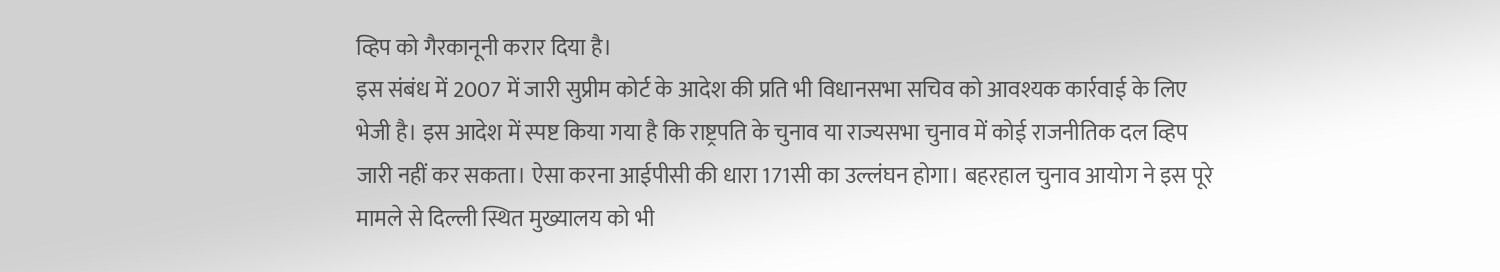व्हिप को गैरकानूनी करार दिया है।
इस संबंध में 2007 में जारी सुप्रीम कोर्ट के आदेश की प्रति भी विधानसभा सचिव को आवश्यक कार्रवाई के लिए भेजी है। इस आदेश में स्पष्ट किया गया है कि राष्ट्रपति के चुनाव या राज्यसभा चुनाव में कोई राजनीतिक दल व्हिप जारी नहीं कर सकता। ऐसा करना आईपीसी की धारा 171सी का उल्लंघन होगा। बहरहाल चुनाव आयोग ने इस पूरे मामले से दिल्ली स्थित मुख्यालय को भी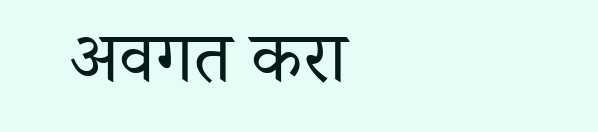अवगत करा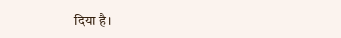दिया है।